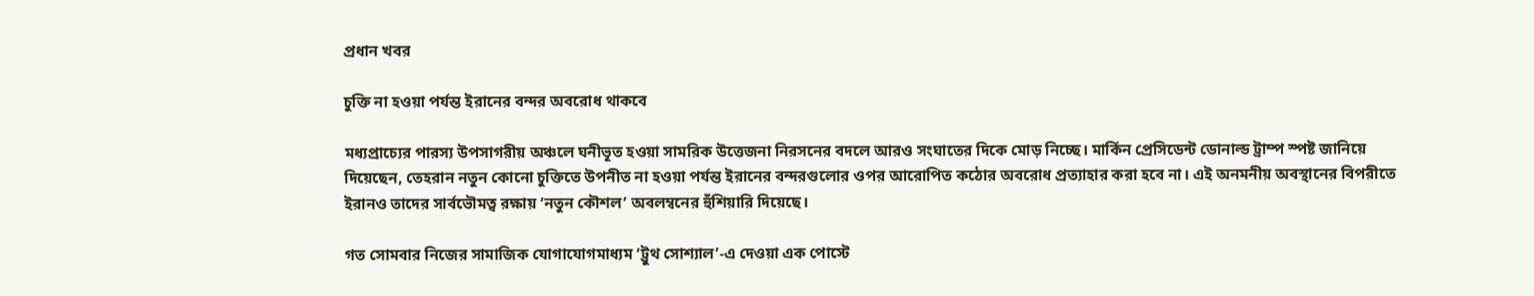প্রধান খবর

চুক্তি না হওয়া পর্যন্ত ইরানের বন্দর অবরোধ থাকবে

মধ্যপ্রাচ্যের পারস্য উপসাগরীয় অঞ্চলে ঘনীভূত হওয়া সামরিক উত্তেজনা নিরসনের বদলে আরও সংঘাতের দিকে মোড় নিচ্ছে। মার্কিন প্রেসিডেন্ট ডোনাল্ড ট্রাম্প স্পষ্ট জানিয়ে দিয়েছেন, তেহরান নতুন কোনো চুক্তিতে উপনীত না হওয়া পর্যন্ত ইরানের বন্দরগুলোর ওপর আরোপিত কঠোর অবরোধ প্রত্যাহার করা হবে না। এই অনমনীয় অবস্থানের বিপরীতে ইরানও তাদের সার্বভৌমত্ব রক্ষায় ‘নতুন কৌশল’ অবলম্বনের হুঁশিয়ারি দিয়েছে।

গত সোমবার নিজের সামাজিক যোগাযোগমাধ্যম ‘ট্রুথ সোশ্যাল’-এ দেওয়া এক পোস্টে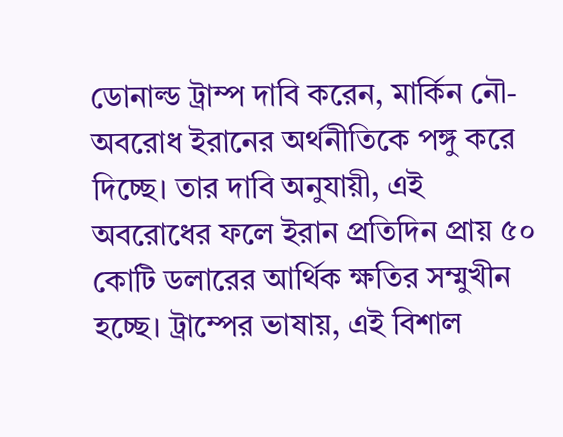ডোনাল্ড ট্রাম্প দাবি করেন, মার্কিন নৌ-অবরোধ ইরানের অর্থনীতিকে পঙ্গু করে দিচ্ছে। তার দাবি অনুযায়ী, এই অবরোধের ফলে ইরান প্রতিদিন প্রায় ৫০ কোটি ডলারের আর্থিক ক্ষতির সম্মুখীন হচ্ছে। ট্রাম্পের ভাষায়, এই বিশাল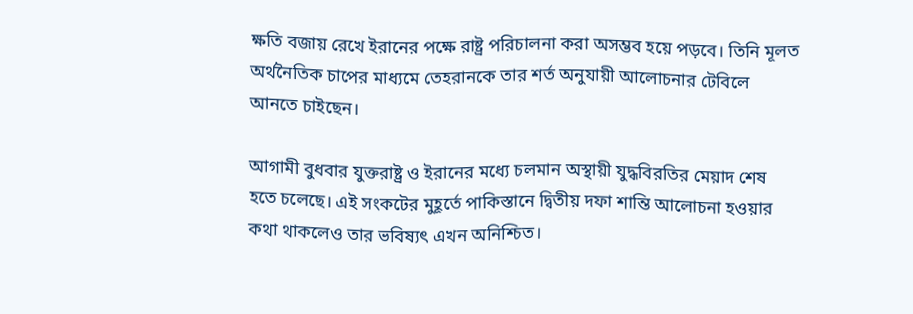ক্ষতি বজায় রেখে ইরানের পক্ষে রাষ্ট্র পরিচালনা করা অসম্ভব হয়ে পড়বে। তিনি মূলত অর্থনৈতিক চাপের মাধ্যমে তেহরানকে তার শর্ত অনুযায়ী আলোচনার টেবিলে আনতে চাইছেন।

আগামী বুধবার যুক্তরাষ্ট্র ও ইরানের মধ্যে চলমান অস্থায়ী যুদ্ধবিরতির মেয়াদ শেষ হতে চলেছে। এই সংকটের মুহূর্তে পাকিস্তানে দ্বিতীয় দফা শান্তি আলোচনা হওয়ার কথা থাকলেও তার ভবিষ্যৎ এখন অনিশ্চিত।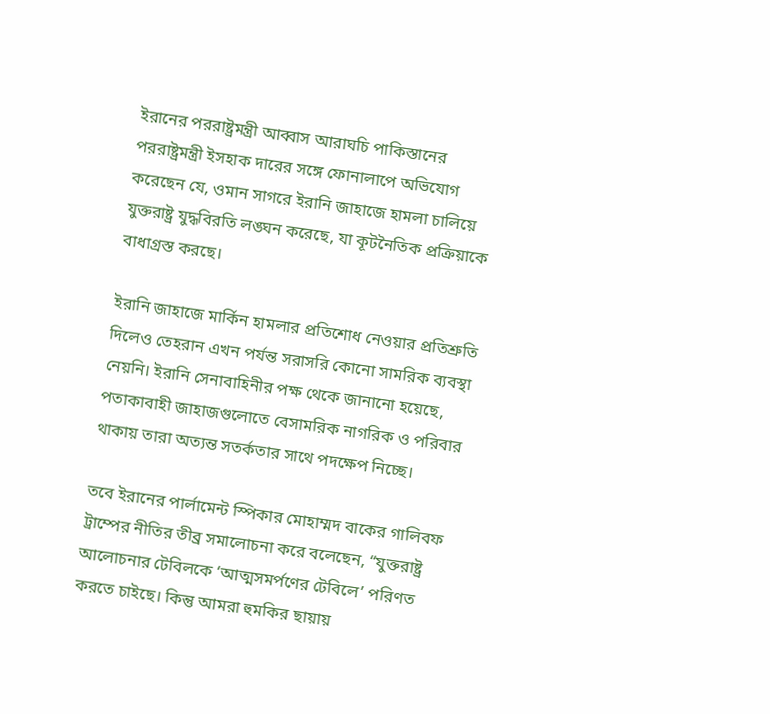ইরানের পররাষ্ট্রমন্ত্রী আব্বাস আরাঘচি পাকিস্তানের পররাষ্ট্রমন্ত্রী ইসহাক দারের সঙ্গে ফোনালাপে অভিযোগ করেছেন যে, ওমান সাগরে ইরানি জাহাজে হামলা চালিয়ে যুক্তরাষ্ট্র যুদ্ধবিরতি লঙ্ঘন করেছে, যা কূটনৈতিক প্রক্রিয়াকে বাধাগ্রস্ত করছে।

ইরানি জাহাজে মার্কিন হামলার প্রতিশোধ নেওয়ার প্রতিশ্রুতি দিলেও তেহরান এখন পর্যন্ত সরাসরি কোনো সামরিক ব্যবস্থা নেয়নি। ইরানি সেনাবাহিনীর পক্ষ থেকে জানানো হয়েছে, পতাকাবাহী জাহাজগুলোতে বেসামরিক নাগরিক ও পরিবার থাকায় তারা অত্যন্ত সতর্কতার সাথে পদক্ষেপ নিচ্ছে।

তবে ইরানের পার্লামেন্ট স্পিকার মোহাম্মদ বাকের গালিবফ ট্রাম্পের নীতির তীব্র সমালোচনা করে বলেছেন, “যুক্তরাষ্ট্র আলোচনার টেবিলকে ‘আত্মসমর্পণের টেবিলে’ পরিণত করতে চাইছে। কিন্তু আমরা হুমকির ছায়ায়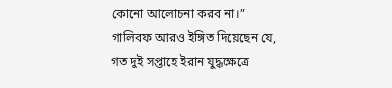কোনো আলোচনা করব না।” গালিবফ আরও ইঙ্গিত দিয়েছেন যে, গত দুই সপ্তাহে ইরান যুদ্ধক্ষেত্রে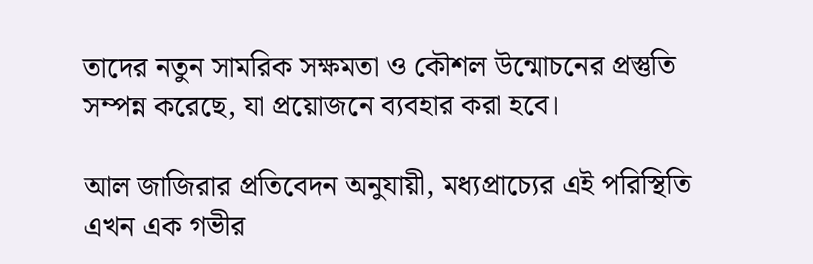তাদের নতুন সামরিক সক্ষমতা ও কৌশল উন্মোচনের প্রস্তুতি সম্পন্ন করেছে, যা প্রয়োজনে ব্যবহার করা হবে।

আল জাজিরার প্রতিবেদন অনুযায়ী, মধ্যপ্রাচ্যের এই পরিস্থিতি এখন এক গভীর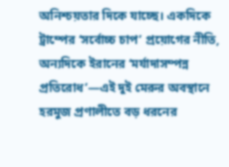অনিশ্চয়তার দিকে যাচ্ছে। একদিকে ট্রাম্পের ‘সর্বোচ্চ চাপ’ প্রয়োগের নীতি, অন্যদিকে ইরানের ‘মর্যাদাসম্পন্ন প্রতিরোধ’—এই দুই মেরুর অবস্থানে হরমুজ প্রণালীতে বড় ধরনের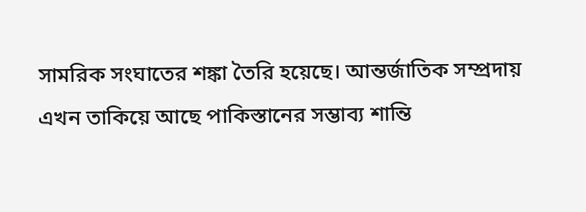সামরিক সংঘাতের শঙ্কা তৈরি হয়েছে। আন্তর্জাতিক সম্প্রদায় এখন তাকিয়ে আছে পাকিস্তানের সম্ভাব্য শান্তি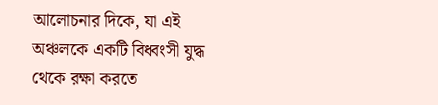আলোচনার দিকে, যা এই অঞ্চলকে একটি বিধ্বংসী যুদ্ধ থেকে রক্ষা করতে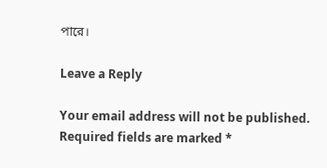পারে।

Leave a Reply

Your email address will not be published. Required fields are marked *